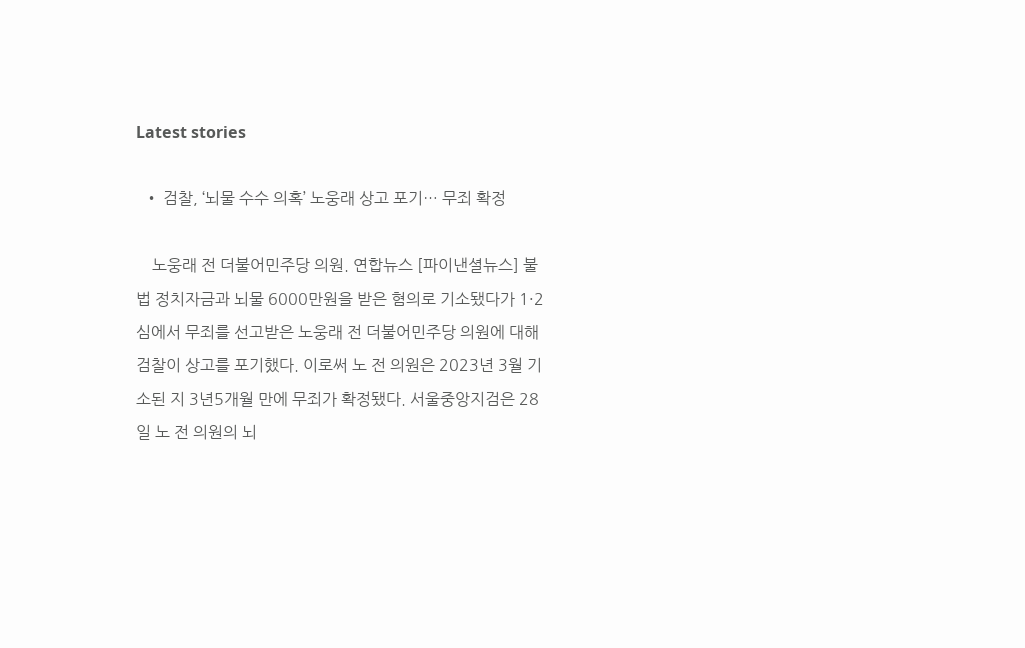Latest stories

  • 검찰, ‘뇌물 수수 의혹’ 노웅래 상고 포기… 무죄 확정

    노웅래 전 더불어민주당 의원. 연합뉴스 [파이낸셜뉴스] 불법 정치자금과 뇌물 6000만원을 받은 혐의로 기소됐다가 1·2심에서 무죄를 선고받은 노웅래 전 더불어민주당 의원에 대해 검찰이 상고를 포기했다. 이로써 노 전 의원은 2023년 3월 기소된 지 3년5개월 만에 무죄가 확정됐다. 서울중앙지검은 28일 노 전 의원의 뇌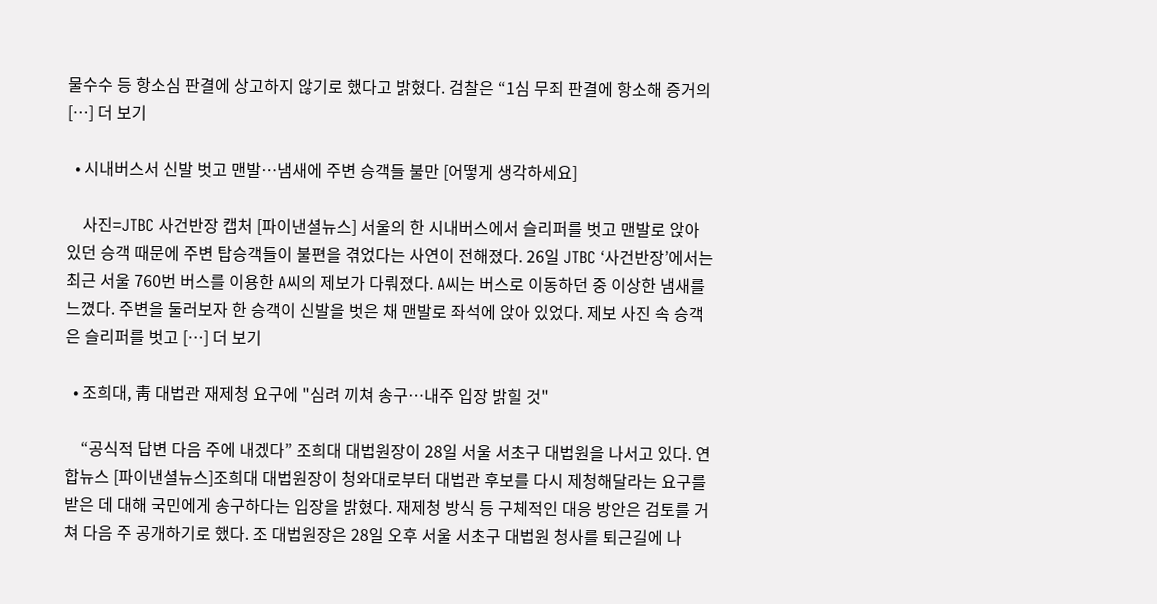물수수 등 항소심 판결에 상고하지 않기로 했다고 밝혔다. 검찰은 “1심 무죄 판결에 항소해 증거의 […] 더 보기

  • 시내버스서 신발 벗고 맨발…냄새에 주변 승객들 불만 [어떻게 생각하세요]

    사진=JTBC 사건반장 캡처 [파이낸셜뉴스] 서울의 한 시내버스에서 슬리퍼를 벗고 맨발로 앉아 있던 승객 때문에 주변 탑승객들이 불편을 겪었다는 사연이 전해졌다. 26일 JTBC ‘사건반장’에서는 최근 서울 760번 버스를 이용한 A씨의 제보가 다뤄졌다. A씨는 버스로 이동하던 중 이상한 냄새를 느꼈다. 주변을 둘러보자 한 승객이 신발을 벗은 채 맨발로 좌석에 앉아 있었다. 제보 사진 속 승객은 슬리퍼를 벗고 […] 더 보기

  • 조희대, 靑 대법관 재제청 요구에 "심려 끼쳐 송구…내주 입장 밝힐 것"

    “공식적 답변 다음 주에 내겠다” 조희대 대법원장이 28일 서울 서초구 대법원을 나서고 있다. 연합뉴스 [파이낸셜뉴스]조희대 대법원장이 청와대로부터 대법관 후보를 다시 제청해달라는 요구를 받은 데 대해 국민에게 송구하다는 입장을 밝혔다. 재제청 방식 등 구체적인 대응 방안은 검토를 거쳐 다음 주 공개하기로 했다. 조 대법원장은 28일 오후 서울 서초구 대법원 청사를 퇴근길에 나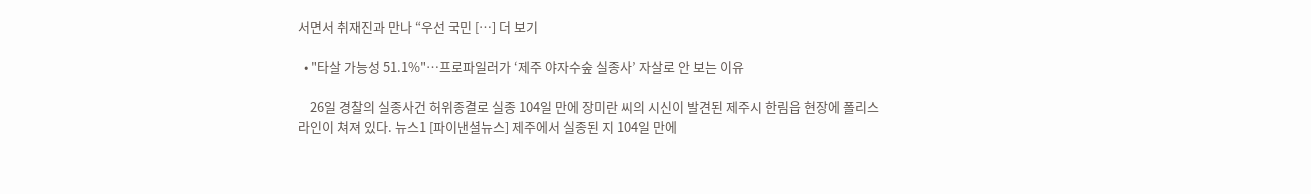서면서 취재진과 만나 “우선 국민 […] 더 보기

  • "타살 가능성 51.1%"…프로파일러가 ‘제주 야자수숲 실종사’ 자살로 안 보는 이유

    26일 경찰의 실종사건 허위종결로 실종 104일 만에 장미란 씨의 시신이 발견된 제주시 한림읍 현장에 폴리스라인이 쳐져 있다. 뉴스1 [파이낸셜뉴스] 제주에서 실종된 지 104일 만에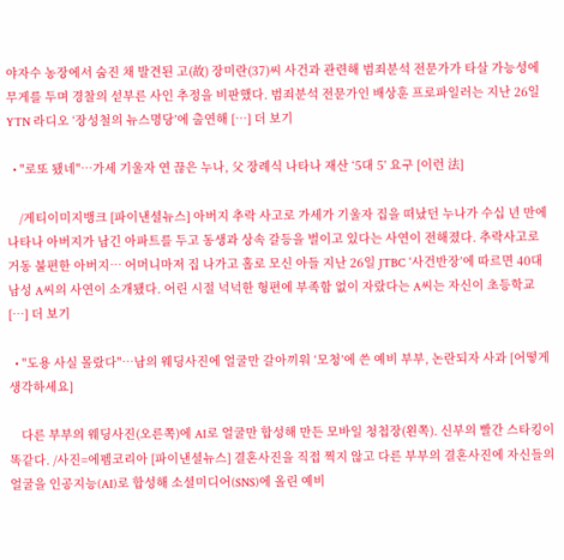야자수 농장에서 숨진 채 발견된 고(故) 장미란(37)씨 사건과 관련해 범죄분석 전문가가 타살 가능성에 무게를 두며 경찰의 섣부른 사인 추정을 비판했다. 범죄분석 전문가인 배상훈 프로파일러는 지난 26일 YTN 라디오 ‘장성철의 뉴스명당’에 출연해 […] 더 보기

  • "로또 됐네"…가세 기울자 연 끊은 누나, 父 장례식 나타나 재산 ‘5대 5’ 요구 [이런 法]

    /게티이미지뱅크 [파이낸셜뉴스] 아버지 추락 사고로 가세가 기울자 집을 떠났던 누나가 수십 년 만에 나타나 아버지가 남긴 아파트를 두고 동생과 상속 갈등을 벌이고 있다는 사연이 전해졌다. 추락사고로 거동 불편한 아버지… 어머니마저 집 나가고 홀로 모신 아들 지난 26일 JTBC ‘사건반장’에 따르면 40대 남성 A씨의 사연이 소개됐다. 어린 시절 넉넉한 형편에 부족함 없이 자랐다는 A씨는 자신이 초등학교 […] 더 보기

  • "도용 사실 몰랐다"…남의 웨딩사진에 얼굴만 갈아끼워 ‘모청’에 쓴 예비 부부, 논란되자 사과 [어떻게 생각하세요]

    다른 부부의 웨딩사진(오른쪽)에 AI로 얼굴만 합성해 만든 모바일 청첩장(왼쪽). 신부의 빨간 스타킹이 똑같다. /사진=에펨코리아 [파이낸셜뉴스] 결혼사진을 직접 찍지 않고 다른 부부의 결혼사진에 자신들의 얼굴을 인공지능(AI)로 합성해 소셜미디어(SNS)에 올린 예비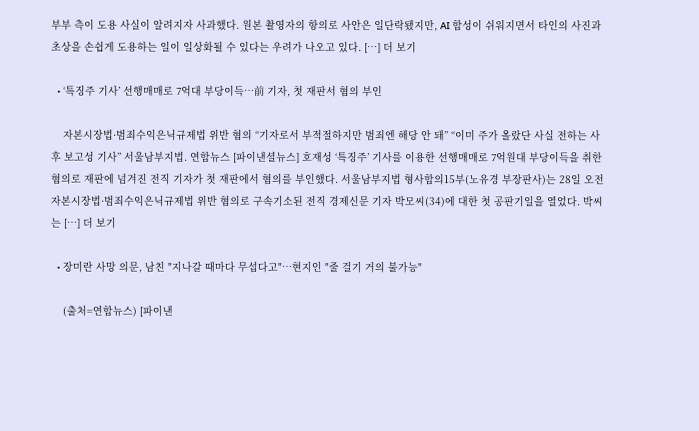부부 측이 도용 사실이 알려지자 사과했다. 원본 촬영자의 항의로 사안은 일단락됐지만, AI 합성이 쉬워지면서 타인의 사진과 초상을 손쉽게 도용하는 일이 일상화될 수 있다는 우려가 나오고 있다. […] 더 보기

  • ‘특징주 기사’ 선행매매로 7억대 부당이득…前 기자, 첫 재판서 혐의 부인

    자본시장법·범죄수익은닉규제법 위반 혐의 “기자로서 부적절하지만 범죄엔 해당 안 돼” “이미 주가 올랐단 사실 전하는 사후 보고성 기사” 서울남부지법. 연합뉴스 [파이낸셜뉴스] 호재성 ‘특징주’ 기사를 이용한 선행매매로 7억원대 부당이득을 취한 혐의로 재판에 넘겨진 전직 기자가 첫 재판에서 혐의를 부인했다. 서울남부지법 형사합의15부(노유경 부장판사)는 28일 오전 자본시장법·범죄수익은닉규제법 위반 혐의로 구속기소된 전직 경제신문 기자 박모씨(34)에 대한 첫 공판기일을 열었다. 박씨는 […] 더 보기

  • 장미란 사망 의문, 남친 "지나갈 때마다 무섭다고"…현지인 "줄 걸기 거의 불가능"

    (출처=연합뉴스) [파이낸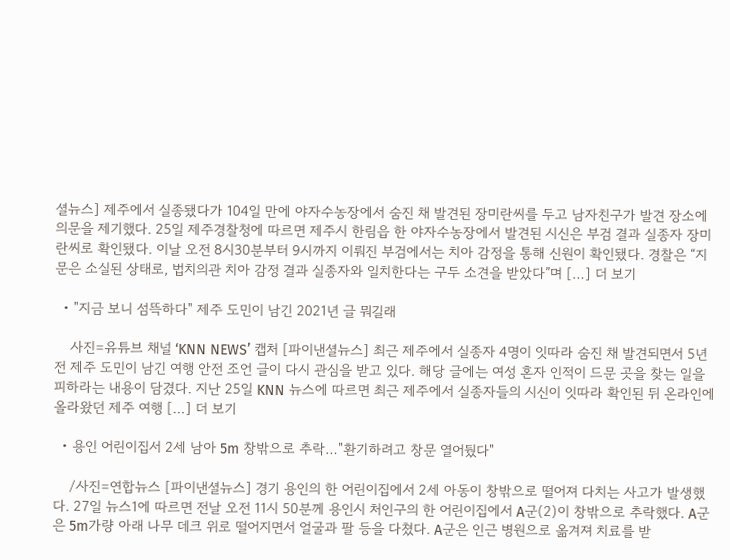셜뉴스] 제주에서 실종됐다가 104일 만에 야자수농장에서 숨진 채 발견된 장미란씨를 두고 남자친구가 발견 장소에 의문을 제기했다. 25일 제주경찰청에 따르면 제주시 한림읍 한 야자수농장에서 발견된 시신은 부검 결과 실종자 장미란씨로 확인됐다. 이날 오전 8시30분부터 9시까지 이뤄진 부검에서는 치아 감정을 통해 신원이 확인됐다. 경찰은 “지문은 소실된 상태로, 법치의관 치아 감정 결과 실종자와 일치한다는 구두 소견을 받았다”며 […] 더 보기

  • "지금 보니 섬뜩하다" 제주 도민이 남긴 2021년 글 뭐길래

    사진=유튜브 채널 ‘KNN NEWS’ 캡처 [파이낸셜뉴스] 최근 제주에서 실종자 4명이 잇따라 숨진 채 발견되면서 5년 전 제주 도민이 남긴 여행 안전 조언 글이 다시 관심을 받고 있다. 해당 글에는 여성 혼자 인적이 드문 곳을 찾는 일을 피하라는 내용이 담겼다. 지난 25일 KNN 뉴스에 따르면 최근 제주에서 실종자들의 시신이 잇따라 확인된 뒤 온라인에 올라왔던 제주 여행 […] 더 보기

  • 용인 어린이집서 2세 남아 5m 창밖으로 추락…"환기하려고 창문 열어뒀다"

    /사진=연합뉴스 [파이낸셜뉴스] 경기 용인의 한 어린이집에서 2세 아동이 창밖으로 떨어져 다치는 사고가 발생했다. 27일 뉴스1에 따르면 전날 오전 11시 50분께 용인시 처인구의 한 어린이집에서 A군(2)이 창밖으로 추락했다. A군은 5m가량 아래 나무 데크 위로 떨어지면서 얼굴과 팔 등을 다쳤다. A군은 인근 병원으로 옮겨져 치료를 받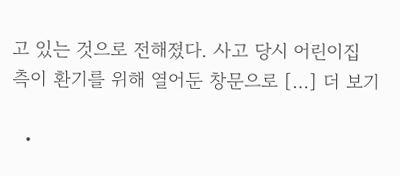고 있는 것으로 전해졌다. 사고 당시 어린이집 측이 환기를 위해 열어둔 창문으로 […] 더 보기

  •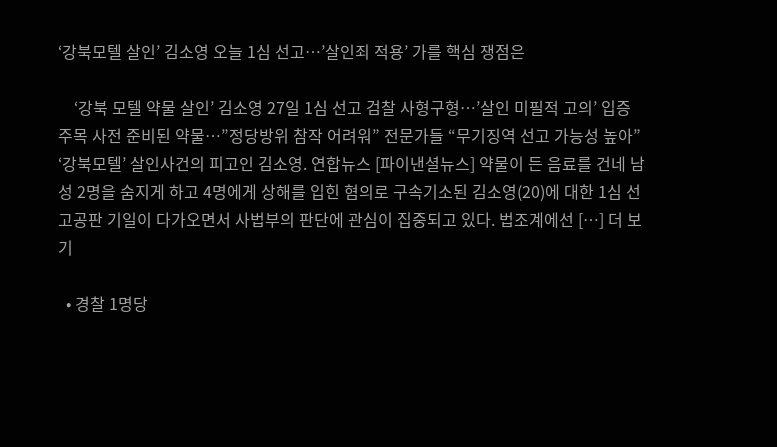‘강북모텔 살인’ 김소영 오늘 1심 선고…’살인죄 적용’ 가를 핵심 쟁점은

    ‘강북 모텔 약물 살인’ 김소영 27일 1심 선고 검찰 사형구형…’살인 미필적 고의’ 입증 주목 사전 준비된 약물…”정당방위 참작 어려워” 전문가들 “무기징역 선고 가능성 높아” ‘강북모텔’ 살인사건의 피고인 김소영. 연합뉴스 [파이낸셜뉴스] 약물이 든 음료를 건네 남성 2명을 숨지게 하고 4명에게 상해를 입힌 혐의로 구속기소된 김소영(20)에 대한 1심 선고공판 기일이 다가오면서 사법부의 판단에 관심이 집중되고 있다. 법조계에선 […] 더 보기

  • 경찰 1명당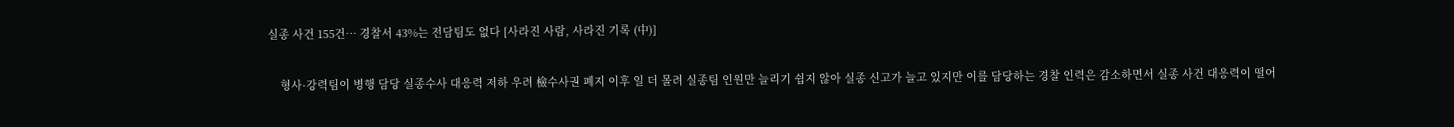실종 사건 155건… 경찰서 43%는 전담팀도 없다 [사라진 사람, 사라진 기록 (中)]

    형사·강력팀이 병행 담당 실종수사 대응력 저하 우려 檢수사권 폐지 이후 일 더 몰려 실종팀 인원만 늘리기 쉽지 않아 실종 신고가 늘고 있지만 이를 담당하는 경찰 인력은 감소하면서 실종 사건 대응력이 떨어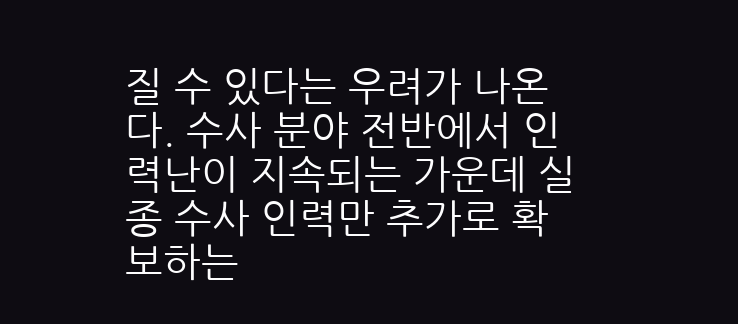질 수 있다는 우려가 나온다. 수사 분야 전반에서 인력난이 지속되는 가운데 실종 수사 인력만 추가로 확보하는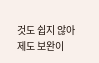것도 쉽지 않아 제도 보완이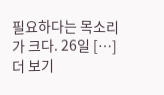필요하다는 목소리가 크다. 26일 […] 더 보기